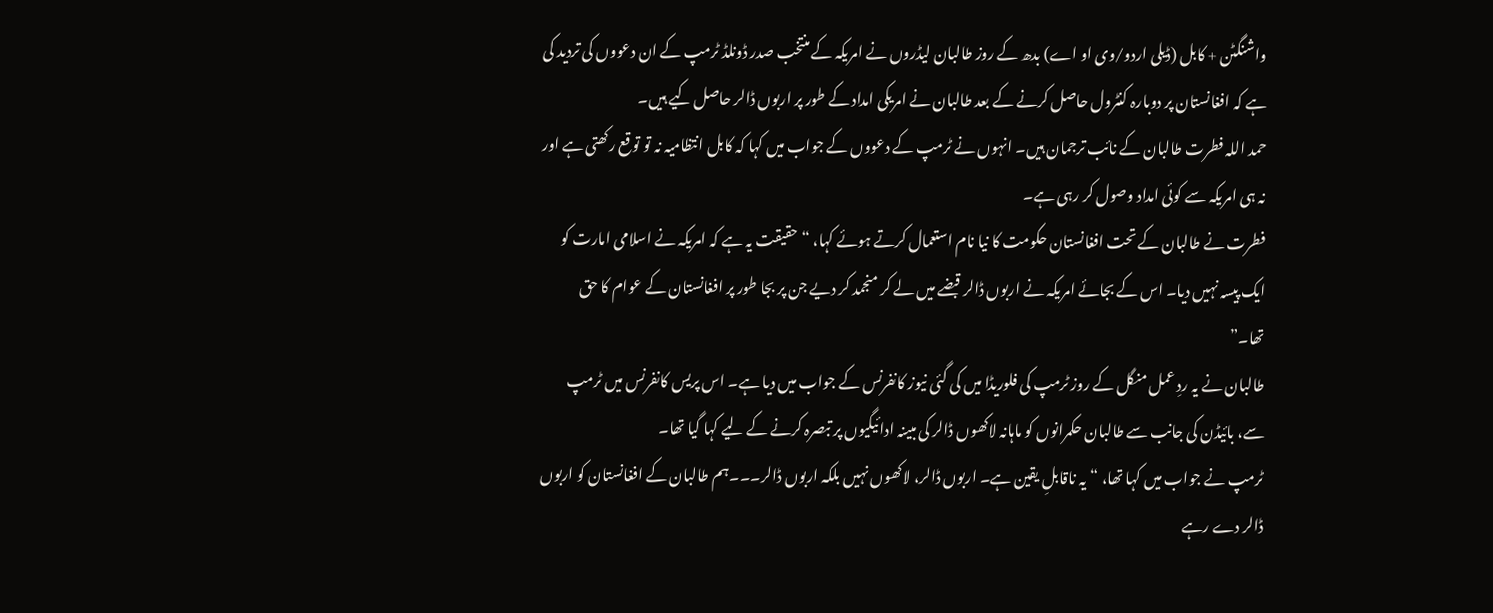واشنگٹن + کابل (ڈیلی اردو/وی او اے) بدھ کے روز طالبان لیڈروں نے امریکہ کے منتخب صدر ڈونلڈ ٹرمپ کے ان دعووں کی تردید کی ہے کہ افغانستان پر دوبارہ کنٹرول حاصل کرنے کے بعد طالبان نے امریکی امداد کے طور پر اربوں ڈالر حاصل کیے ہیں۔
حمد اللہ فطرت طالبان کے نائب ترجمان ہیں۔ انہوں نے ٹرمپ کے دعووں کے جواب میں کہا کہ کابل انتظامیہ نہ تو توقع رکھتی ہے اور نہ ہی امریکہ سے کوئی امداد وصول کر رہی ہے۔
فطرت نے طالبان کے تحت افغانستان حکومت کا نیا نام استعمال کرتے ہوئے کہا، “حقیقت یہ ہے کہ امریکہ نے اسلامی امارت کو ایک پیسہ نہیں دیا۔ اس کے بجائے امریکہ نے اربوں ڈالر قبضے میں لے کر منجمد کر دیے جن پر بجا طور پر افغانستان کے عوام کا حق تھا۔”
طالبان نے یہ ردِ عمل منگل کے روز ٹرمپ کی فلوریڈا میں کی گئی نیوز کانفرنس کے جواب میں دیا ہے۔ اس پریس کانفرنس میں ٹرمپ سے، بائیڈن کی جانب سے طالبان حکمرانوں کو ماہانہ لاکھوں ڈالر کی مبینہ ادائیگیوں پر تبصرہ کرنے کے لیے کہا گیا تھا۔
ٹرمپ نے جواب میں کہا تھا، “یہ ناقابلِ یقین ہے۔ اربوں ڈالر، لاکھوں نہیں بلکہ اربوں ڈالر۔۔۔ہم طالبان کے افغانستان کو اربوں ڈالر دے رہے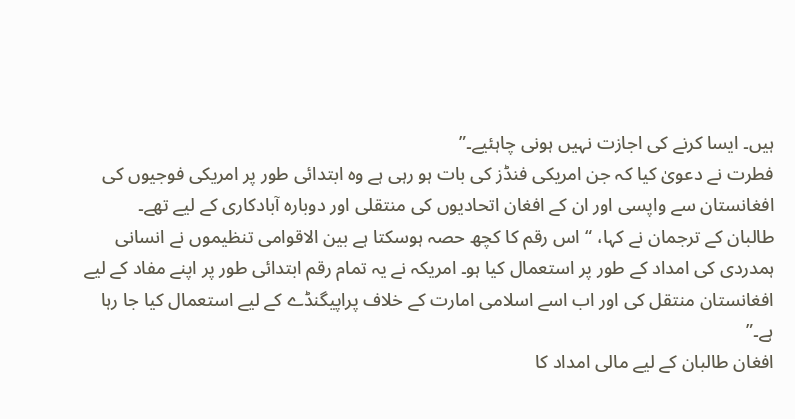ہیں۔ ایسا کرنے کی اجازت نہیں ہونی چاہئیے۔”
فطرت نے دعویٰ کیا کہ جن امریکی فنڈز کی بات ہو رہی ہے وہ ابتدائی طور پر امریکی فوجیوں کی افغانستان سے واپسی اور ان کے افغان اتحادیوں کی منتقلی اور دوبارہ آبادکاری کے لیے تھے۔
طالبان کے ترجمان نے کہا، “اس رقم کا کچھ حصہ ہوسکتا ہے بین الاقوامی تنظیموں نے انسانی ہمدردی کی امداد کے طور پر استعمال کیا ہو۔ امریکہ نے یہ تمام رقم ابتدائی طور پر اپنے مفاد کے لیے افغانستان منتقل کی اور اب اسے اسلامی امارت کے خلاف پراپیگنڈے کے لیے استعمال کیا جا رہا ہے۔”
افغان طالبان کے لیے مالی امداد کا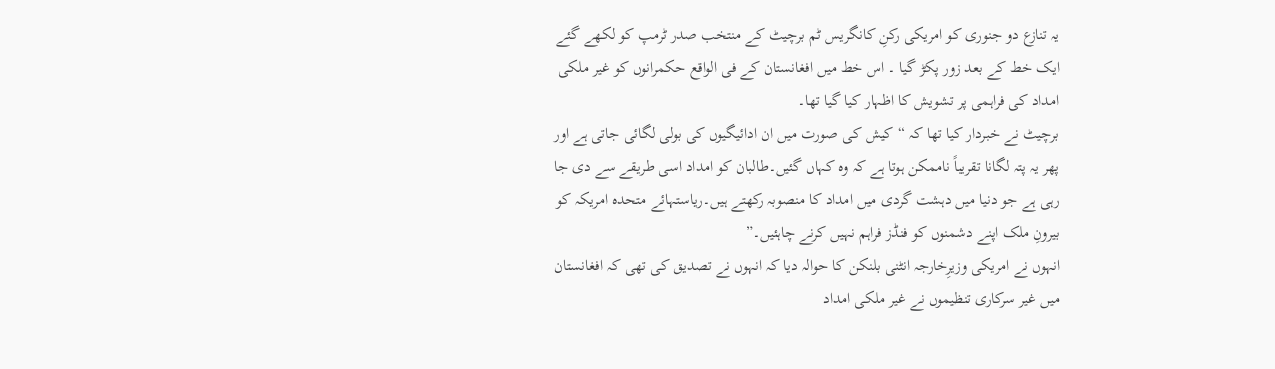یہ تنازع دو جنوری کو امریکی رکنِ کانگریس ٹم برچیٹ کے منتخب صدر ٹرمپ کو لکھے گئے ایک خط کے بعد زور پکڑ گیا ۔ اس خط میں افغانستان کے فی الواقع حکمرانوں کو غیر ملکی امداد کی فراہمی پر تشویش کا اظہار کیا گیا تھا۔
برچیٹ نے خبردار کیا تھا کہ “کیش کی صورت میں ان ادائیگیوں کی بولی لگائی جاتی ہے اور پھر یہ پتہ لگانا تقریباً ناممکن ہوتا ہے کہ وہ کہاں گئیں۔طالبان کو امداد اسی طریقے سے دی جا رہی ہے جو دنیا میں دہشت گردی میں امداد کا منصوبہ رکھتے ہیں۔ریاستہائے متحدہ امریکہ کو بیرونِ ملک اپنے دشمنوں کو فنڈز فراہم نہیں کرنے چاہئیں۔”
انہوں نے امریکی وزیرِخارجہ انٹنی بلنکن کا حوالہ دیا کہ انہوں نے تصدیق کی تھی کہ افغانستان میں غیر سرکاری تنظیموں نے غیر ملکی امداد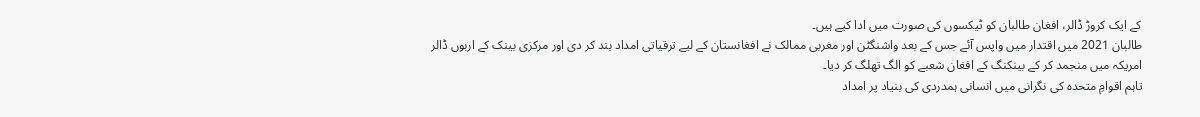کے ایک کروڑ ڈالر، افغان طالبان کو ٹیکسوں کی صورت میں ادا کیے ہیں۔
طالبان 2021 میں اقتدار میں واپس آئے جس کے بعد واشنگٹن اور مغربی ممالک نے افغانستان کے لیے ترقیاتی امداد بند کر دی اور مرکزی بینک کے اربوں ڈالر امریکہ میں منجمد کر کے بینکنگ کے افغان شعبے کو الگ تھلگ کر دیا۔
تاہم اقوامِ متحدہ کی نگرانی میں انسانی ہمدردی کی بنیاد پر امداد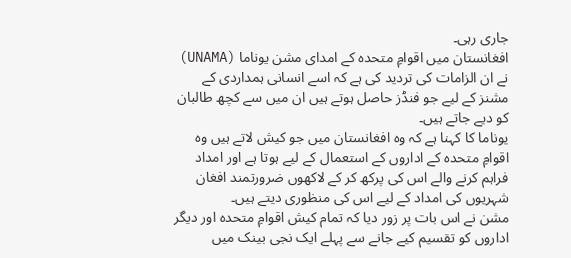جاری رہی۔
افغانستان میں اقوامِ متحدہ کے امدای مشن یوناما (UNAMA) نے ان الزامات کی تردید کی ہے کہ اسے انسانی ہمداردی کے مشنز کے لیے جو فنڈز حاصل ہوتے ہیں ان میں سے کچھ طالبان کو دیے جاتے ہیں۔
یوناما کا کہنا ہے کہ وہ افغانستان میں جو کیش لاتے ہیں وہ اقوامِ متحدہ کے اداروں کے استعمال کے لیے ہوتا ہے اور امداد فراہم کرنے والے اس کی پرکھ کر کے لاکھوں ضرورتمند افغان شہریوں کی امداد کے لیے اس کی منظوری دیتے ہیں۔
مشن نے اس بات پر زور دیا کہ تمام کیش اقوامِ متحدہ اور دیگر اداروں کو تقسیم کیے جانے سے پہلے ایک نجی بینک میں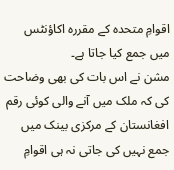اقوامِ متحدہ کے مقررہ اکاؤنٹس میں جمع کیا جاتا ہے۔
مشن نے اس بات کی بھی وضاحت کی کہ ملک میں آنے والی کوئی رقم افغانستان کے مرکزی بینک میں جمع نہیں کی جاتی نہ ہی اقوامِ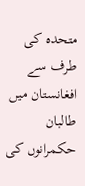متحدہ کی طرف سے افغانستان میں طالبان حکمرانوں کی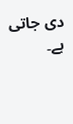دی جاتی ہے۔